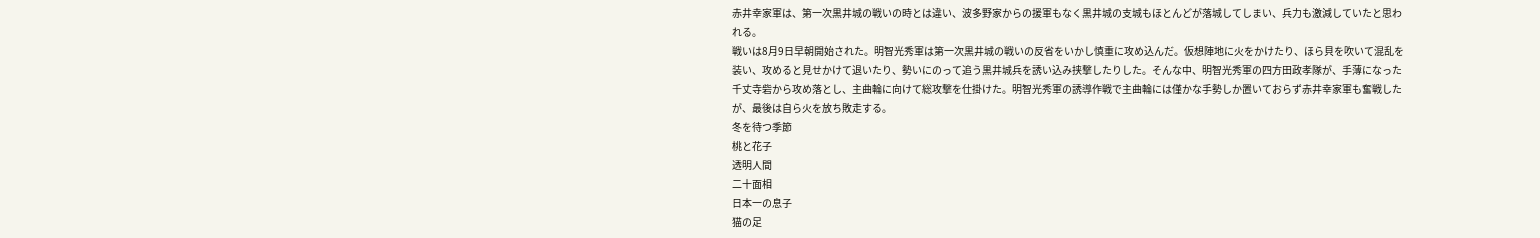赤井幸家軍は、第一次黒井城の戦いの時とは違い、波多野家からの援軍もなく黒井城の支城もほとんどが落城してしまい、兵力も激減していたと思われる。
戦いは8月9日早朝開始された。明智光秀軍は第一次黒井城の戦いの反省をいかし慎重に攻め込んだ。仮想陣地に火をかけたり、ほら貝を吹いて混乱を装い、攻めると見せかけて退いたり、勢いにのって追う黒井城兵を誘い込み挟撃したりした。そんな中、明智光秀軍の四方田政孝隊が、手薄になった千丈寺砦から攻め落とし、主曲輪に向けて総攻撃を仕掛けた。明智光秀軍の誘導作戦で主曲輪には僅かな手勢しか置いておらず赤井幸家軍も奮戦したが、最後は自ら火を放ち敗走する。
冬を待つ季節
桃と花子
透明人間
二十面相
日本一の息子
猫の足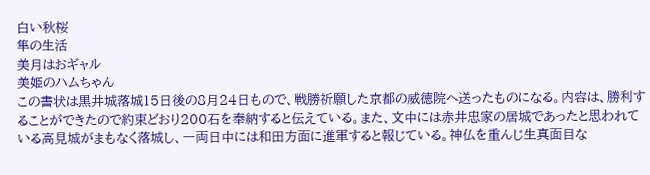白い秋桜
隼の生活
美月はおギャル
美姫のハムちゃん
この書状は黒井城落城15日後の8月24日もので、戦勝祈願した京都の威徳院へ送ったものになる。内容は、勝利することができたので約束どおり200石を奉納すると伝えている。また、文中には赤井忠家の居城であったと思われている高見城がまもなく落城し、一両日中には和田方面に進軍すると報じている。神仏を重んじ生真面目な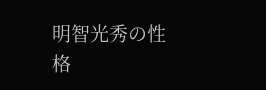明智光秀の性格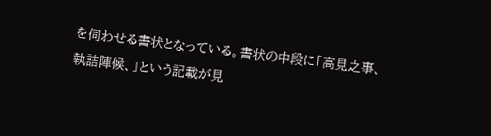を伺わせる書状となっている。書状の中段に「高見之事、執詰陣候、」という記載が見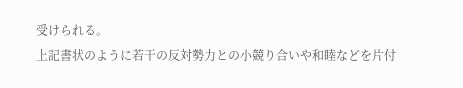受けられる。
上記書状のように若干の反対勢力との小競り合いや和睦などを片付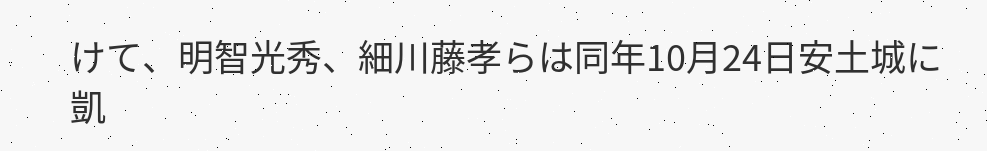けて、明智光秀、細川藤孝らは同年10月24日安土城に凱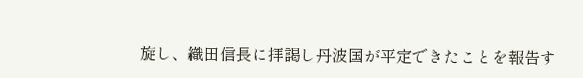旋し、織田信長に拝謁し丹波国が平定できたことを報告す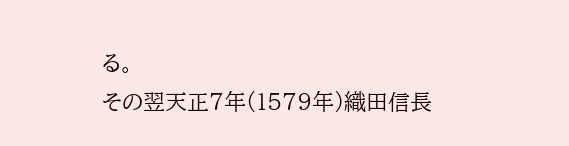る。
その翌天正7年(1579年)織田信長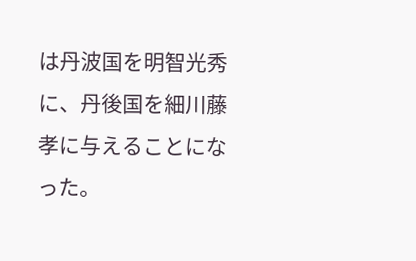は丹波国を明智光秀に、丹後国を細川藤孝に与えることになった。